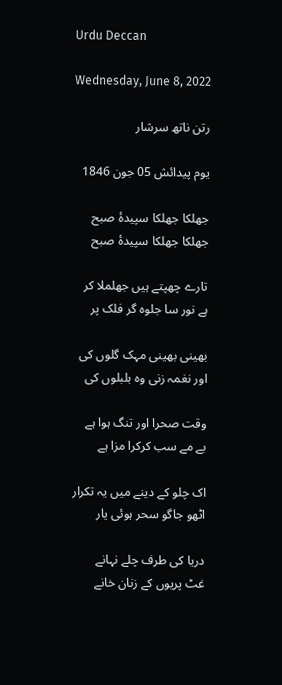Urdu Deccan

Wednesday, June 8, 2022

رتن ناتھ سرشار

یوم پیدائش 05 جون 1846

جھلکا جھلکا سپیدۂ صبح
جھلکا جھلکا سپیدۂ صبح

تارے چھپتے ہیں جھلملا کر
ہے نور سا جلوہ گر فلک پر

بھینی بھینی مہک گلوں کی
اور نغمہ زنی وہ بلبلوں کی

وقت صحرا اور تنگ ہوا ہے
بے مے سب کرکرا مزا ہے

اک چلو کے دینے میں یہ تکرار
اٹھو جاگو سحر ہوئی یار

دریا کی طرف چلے نہانے
غٹ پریوں کے زنان خانے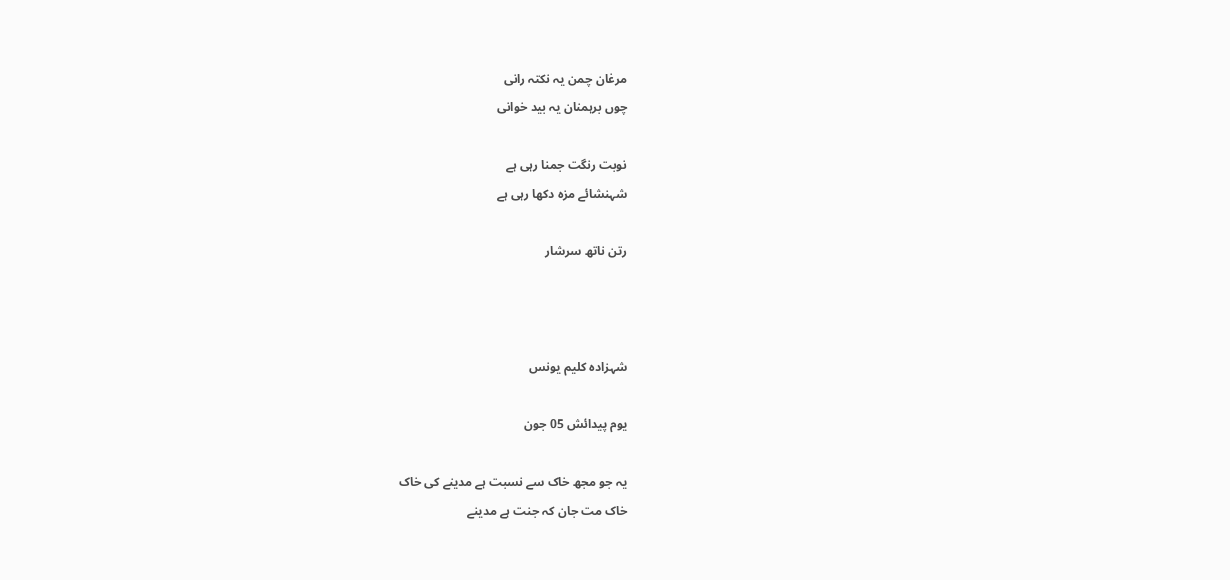مرغان چمن یہ نکتہ رانی
چوں برہمنان یہ بید خوانی

نوبت رنگت جمنا رہی ہے
شہنشائے مزہ دکھا رہی ہے

رتن ناتھ سرشار



شہزادہ کلیم یونس

یوم پیدائش 05 جون

یہ جو مجھ خاک سے نسبت ہے مدینے کی خاک
خاک مت جان کہ جنت ہے مدینے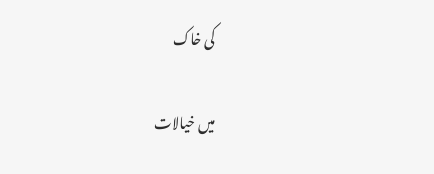کی خاک

میں خیالات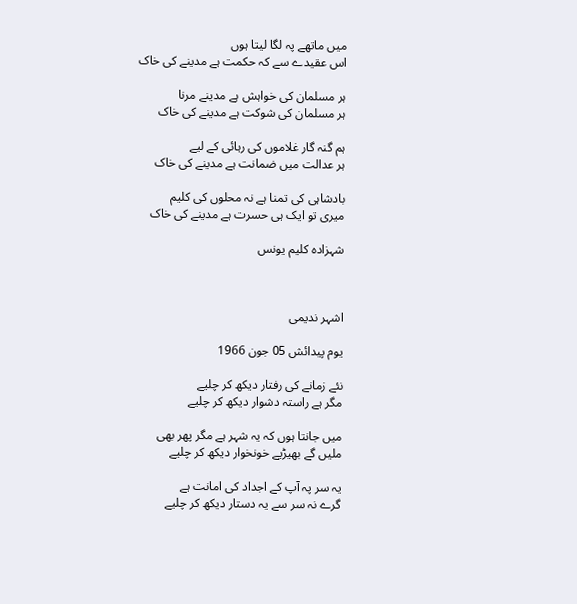میں ماتھے پہ لگا لیتا ہوں
اس عقیدے سے کہ حکمت ہے مدینے کی خاک

ہر مسلمان کی خواہش ہے مدینے مرنا
ہر مسلمان کی شوکت ہے مدینے کی خاک

ہم گنہ گار غلاموں کی رہائی کے لیے
ہر عدالت میں ضمانت ہے مدینے کی خاک

بادشاہی کی تمنا ہے نہ محلوں کی کلیم
میری تو ایک ہی حسرت ہے مدینے کی خاک

شہزادہ کلیم یونس



اشہر ندیمی

یوم پیدائش 05 جون 1966

نئے زمانے کی رفتار دیکھ کر چلیے
مگر ہے راستہ دشوار دیکھ کر چلیے

میں جانتا ہوں کہ یہ شہر ہے مگر پھر بھی
ملیں گے بھیڑیے خونخوار دیکھ کر چلیے

یہ سر پہ آپ کے اجداد کی امانت ہے
گرے نہ سر سے یہ دستار دیکھ کر چلیے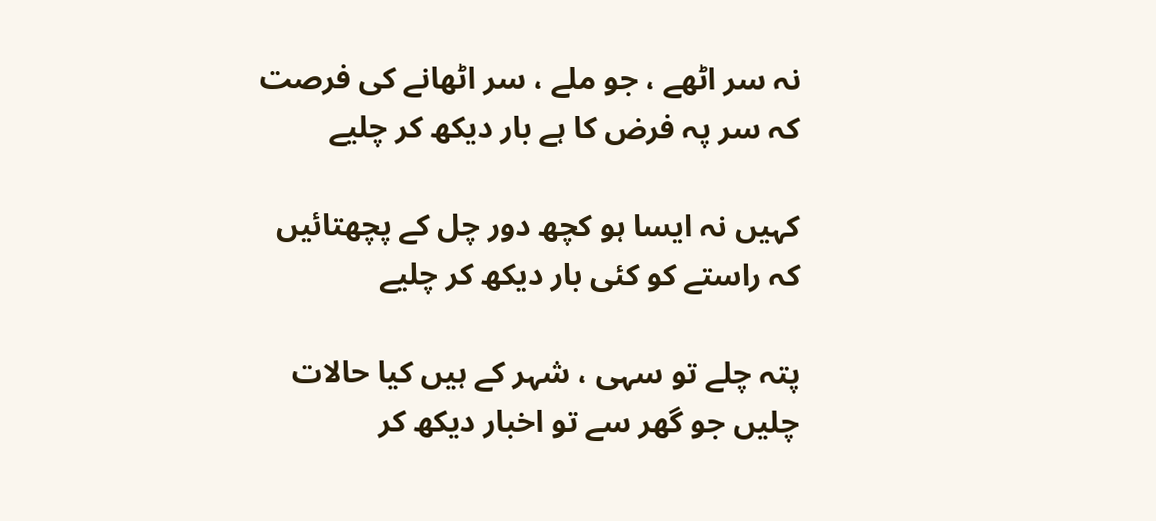نہ سر اٹھے ، جو ملے ، سر اٹھانے کی فرصت
کہ سر پہ فرض کا ہے بار دیکھ کر چلیے

کہیں نہ ایسا ہو کچھ دور چل کے پچھتائیں
کہ راستے کو کئی بار دیکھ کر چلیے

پتہ چلے تو سہی ، شہر کے ہیں کیا حالات
چلیں جو گھر سے تو اخبار دیکھ کر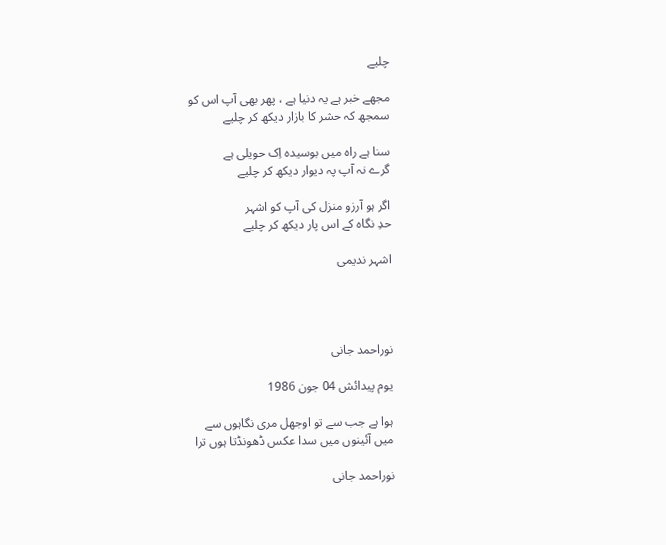چلیے

مجھے خبر ہے یہ دنیا ہے ، پھر بھی آپ اس کو
سمجھ کہ حشر کا بازار دیکھ کر چلیے

سنا ہے راہ میں بوسیدہ اِک حویلی ہے
گرے نہ آپ پہ دیوار دیکھ کر چلیے

اگر ہو آرزو منزل کی آپ کو اشہر
حدِ نگاہ کے اس پار دیکھ کر چلیے

اشہر ندیمی




نوراحمد جانی

یوم پیدائش 04 جون 1986

ہوا ہے جب سے تو اوجھل مری نگاہوں سے
میں آئینوں میں سدا عکس ڈھونڈتا ہوں ترا

نوراحمد جانی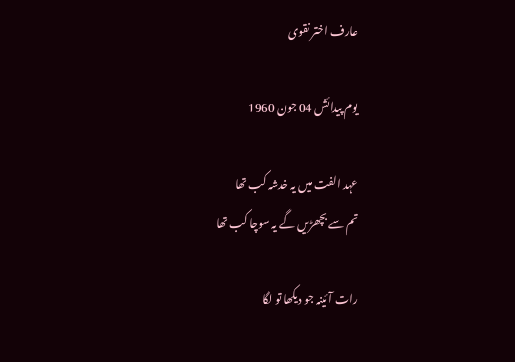عارف اختر نقوی

یوم پیدائش 04 جون 1960

عہد الفت میں یہ خدشہ کب تھا
تم سے بچھڑیں گے یہ سوچا کب تھا

رات آئینہ جو دیکھا تو لگا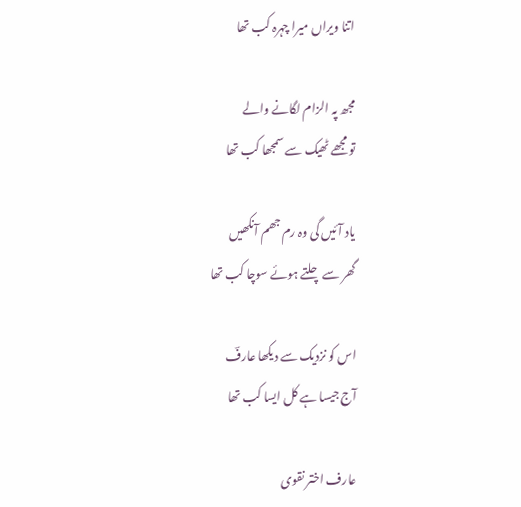اتنا ویراں میرا چہرہ کب تھا

مجھ پہ الزام لگانے والے
تو مجھے ٹھیک سے سمجھا کب تھا

یاد آئیں گی وہ رم جھم آنکھیں
گھر سے چلتے ہوئے سوچا کب تھا

اس کو نزدیک سے دیکھا عارفؔ
آج جیسا ہے کل ایسا کب تھا

عارف اختر نقوی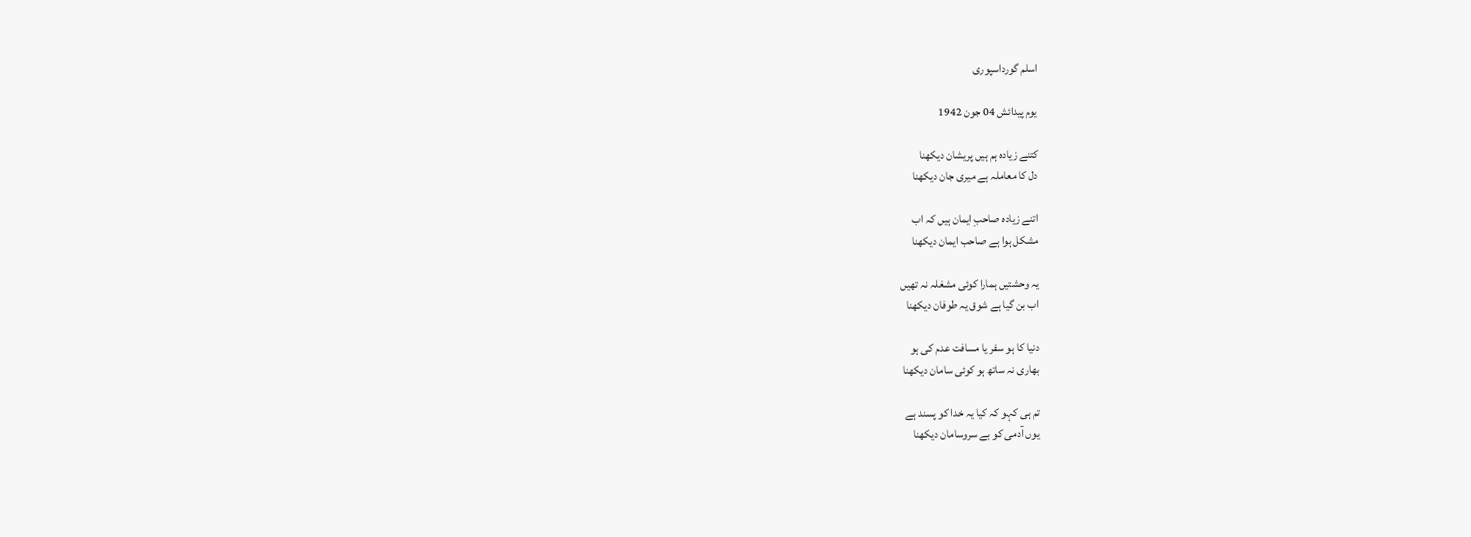اسلم گورداسپوری

یوم پیدائش 04 جون 1942

کتنے زیادہ ہم ہیں پریشان دیکھنا
دل کا معاملہ ہے میری جان دیکھنا

اتنے زیادہ صاحبِ ایمان ہیں کہ اب
مشکل ہوا ہے صاحب ایمان دیکھنا

یہ وحشتیں ہمارا کوئی مشغلہ نہ تھیں
اب بن گیا ہے شوق یہ طوفان دیکھنا

دنیا کا ہو سفر یا مسافت عدم کی ہو
بھاری نہ ساتھ ہو کوئی سامان دیکھنا

تم ہی کہو کہ کیا یہ خدا کو پسند ہے
یوں آدمی کو بے سروسامان دیکھنا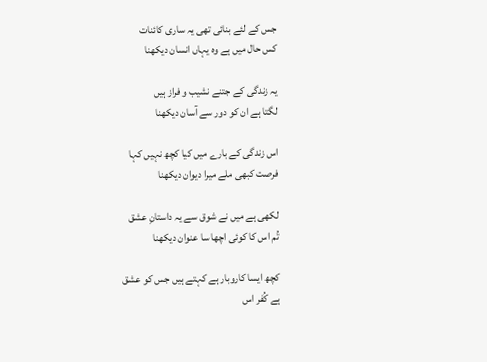جس کے لئے بنائی تھی یہ ساری کائنات
کس حال میں ہے وہ یہاں انسان دیکھنا

یہ زندگی کے جتنے نشیب و فراز ہیں
لگتا ہے ان کو دور سے آسان دیکھنا

اس زندگی کے بارے میں کیا کچھ نہیں کہا
فرصت کبھی ملے میرا دیوان دیکھنا

لکھی ہے میں نے شوق سے یہ داستانِ عشق
تُم اس کا کوئی اچھا سا عنوان دیکھنا

کچھ ایسا کاروبار ہے کہتے ہیں جس کو عشق
ہے کُفر اس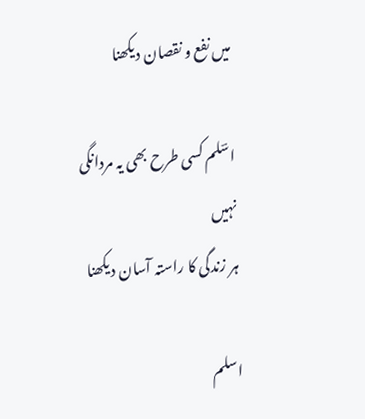میں نفع و نقصان دیکھنا

اسؔلم کسی طرح بھی یہ مردانگی نہیں
ہر زندگی کا راستہ آسان دیکھنا

اسلم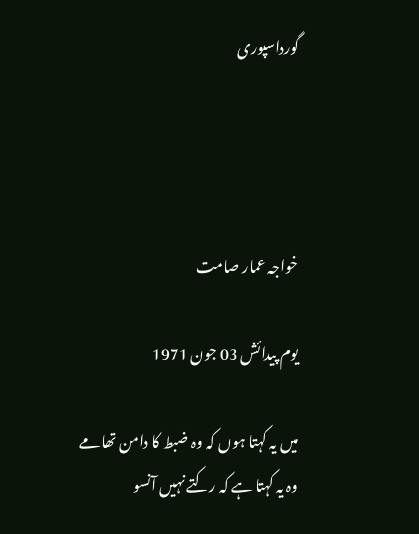گورداسپوری




خواجہ عمار صامت

یوم پیدائش 03 جون 1971

میں یہ کہتا ہوں کہ وہ ضبط کا دامن تھامے
وہ یہ کہتا ہے کہ رکتے نہیں آنسو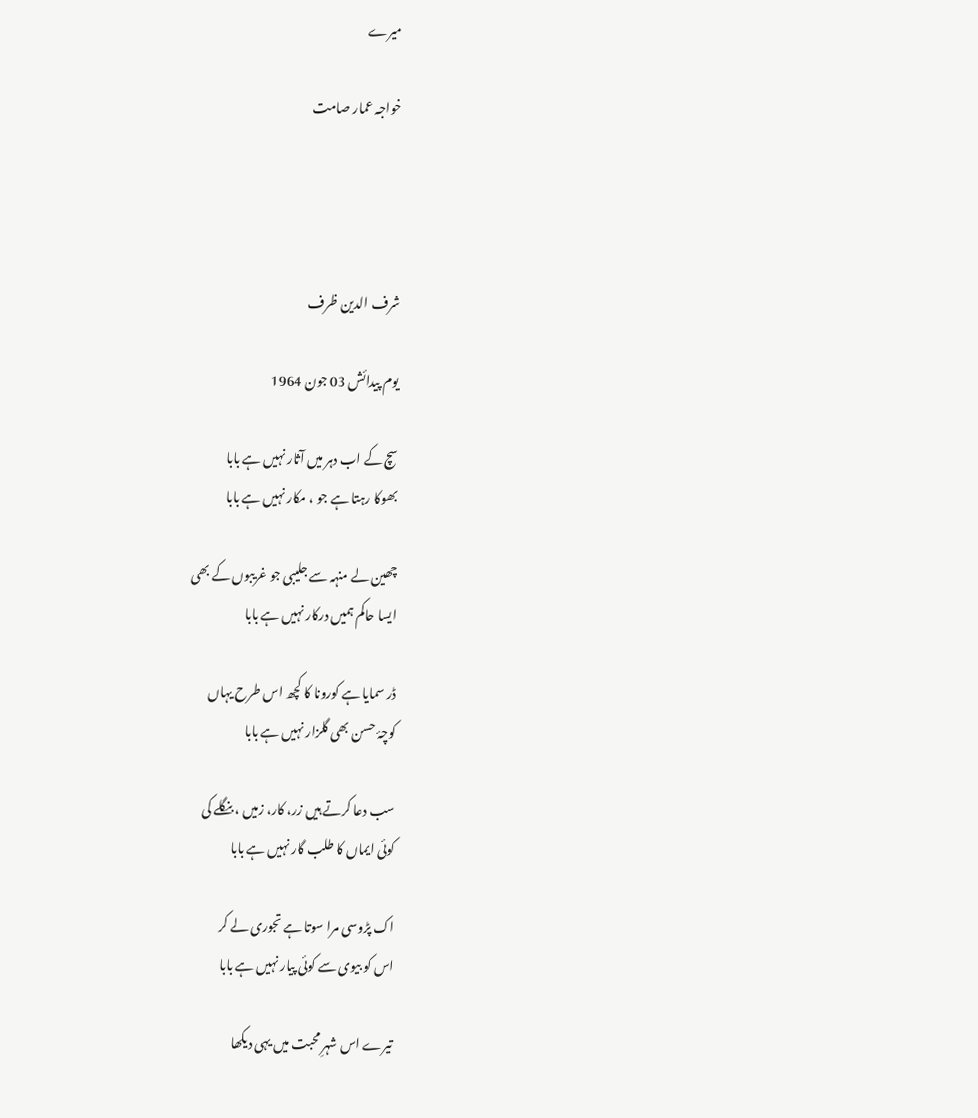میرے

خواجہ عمار صامت




شرف الدین ظرف

یوم پیدائش 03 جون 1964

سچ کے اب دہر میں آثار نہیں ہے بابا
بھوکا رہتا ہے جو ، مکار نہیں ہے بابا

چھین لے منہہ سے جلیبی جو غریبوں کے بھی
ایسا حاکم ہمیں درکار نہیں ہے بابا

ڈر سمایا ہے کورونا کا کچھ اس طرح یہاں
کوچۂ حسن بھی گلزار نہیں ہے بابا

سب دعا کرتے ہیں زر، کار، زمیں ، بنگلے کی
کوئی ایماں کا طلب گار نہیں ہے بابا

اک پڑوسی مرا سوتا ہے تجوری لے کر
اس کو بیوی سے کوئی پیار نہیں ہے بابا

تیرے اس شہرِ محبت میں یہی دیکھا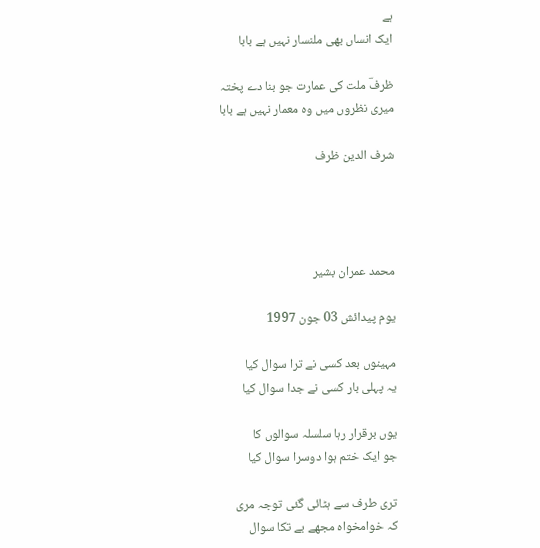ہے
ایک انساں بھی ملنسار نہیں ہے بابا

ظرفؔ ملت کی عمارت جو بنا دے پختہ
میری نظروں میں وہ معمار نہیں ہے بابا

شرف الدین ظرف




محمد عمران بشیر

یوم پیدائش 03 جون 1997

مہینوں بعد کسی نے ترا سوال کیا
یہ پہلی بار کسی نے جدا سوال کیا

یوں برقرار رہا سلسلہ سوالوں کا
جو ایک ختم ہوا دوسرا سوال کیا

تری طرف سے ہٹائی گئی توجہ مری
کہ خوامخواہ مجھے بے تکا سوال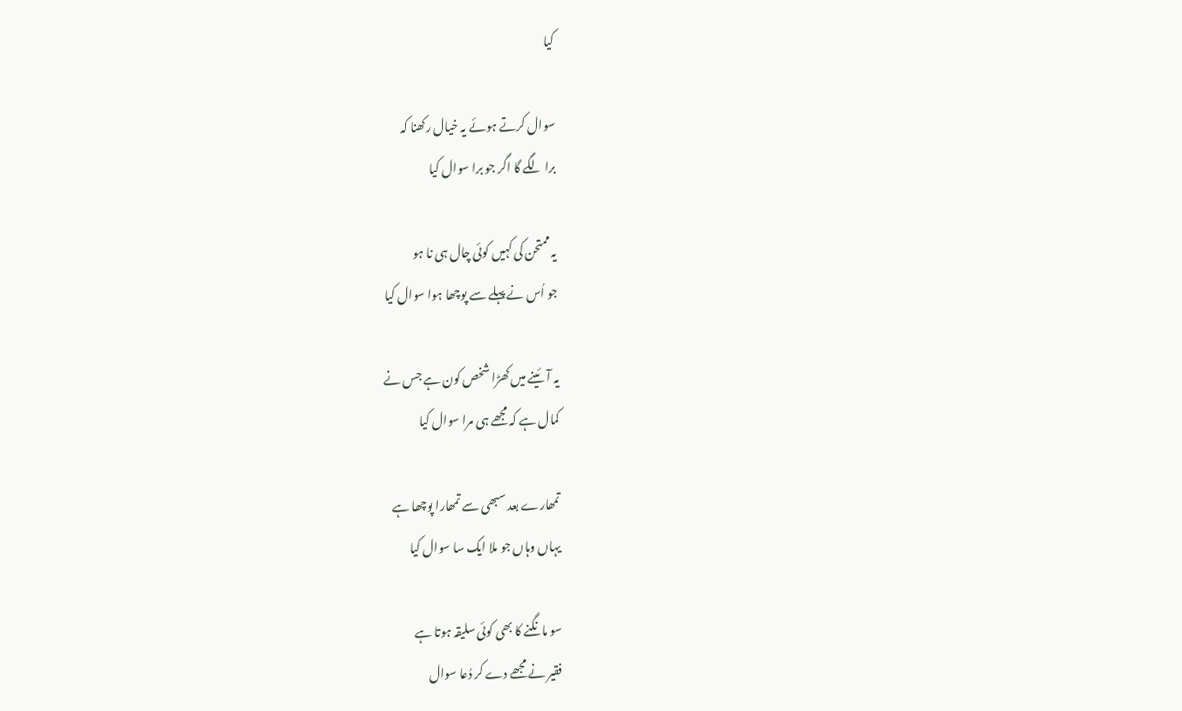کیا

سوال کرتے ہوئے یہ خیال رکھنا کہ
برا لگے گا اگر جو برا سوال کیا

یہ ممتحن کی کہیں کوئی چال ہی نا ہو
جو اُس نے پہلے سے پوچھا ہوا سوال کیا

یہ آئینے میں کھڑا شخص کون ہے جس نے
کمال ہے کہ مجھے ہی مرا سوال کیا

تمھارے بعد سبھی سے تمھارا پوچھا ہے
یہاں وہاں جو ملا ایک سا سوال کیا

سو مانگنے کا بھی کوئی سلیقہ ہوتا ہے
فقیر نے مجھے دے کر دُعا سوال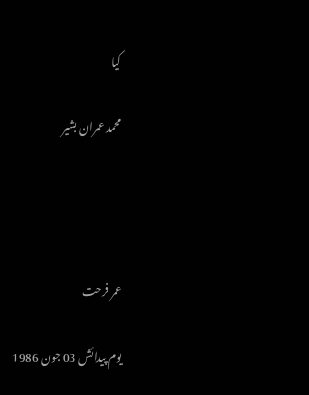کیا

محمد عمران بشیر




عمر فرحت

یوم پیدائش 03 جون 1986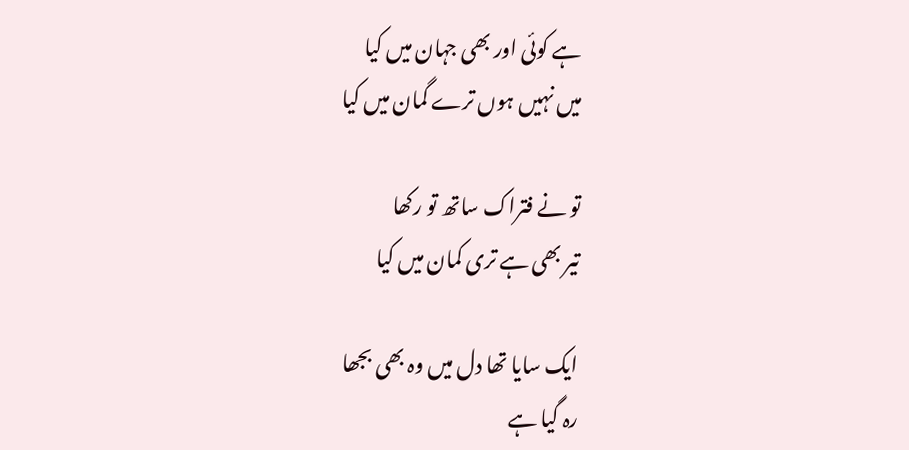ہے کوئی اور بھی جہان میں کیا
میں نہیں ہوں ترے گمان میں کیا

تو نے فتراک ساتھ تو رکھا
تیر بھی ہے تری کمان میں کیا

ایک سایا تھا دل میں وہ بھی بجھا
رہ گیا ہے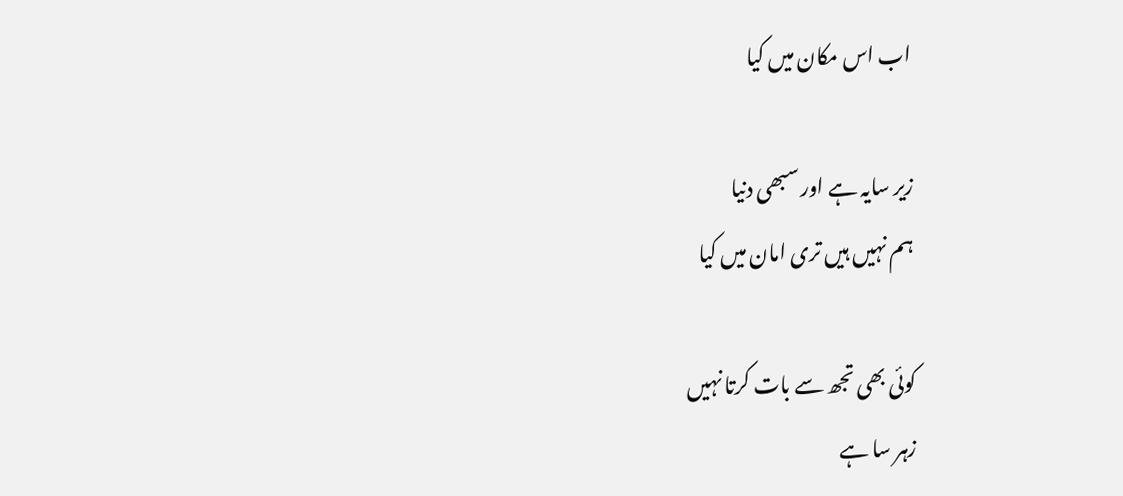اب اس مکان میں کیا

زیر سایہ ہے اور سبھی دنیا
ہم نہیں ہیں تری امان میں کیا

کوئی بھی تجھ سے بات کرتا نہیں
زہر سا ہے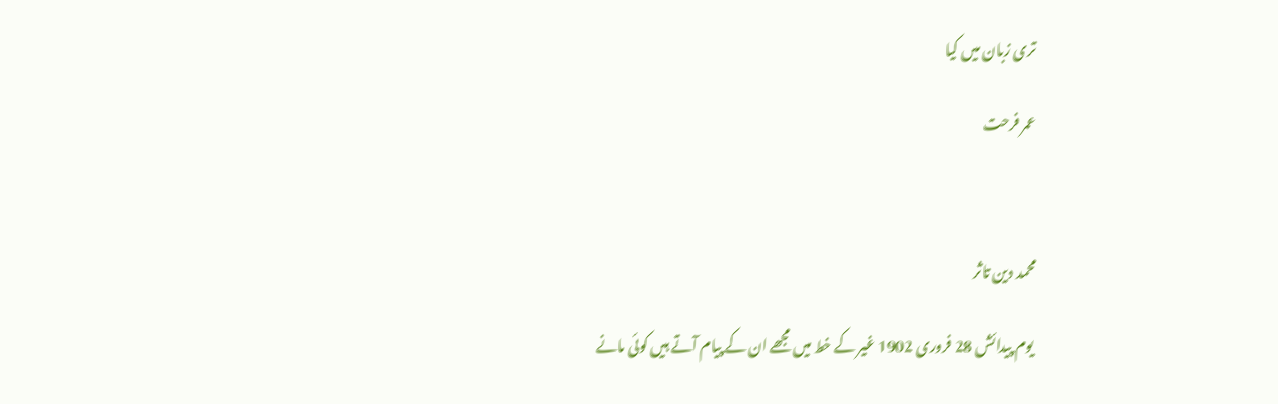تری زبان میں کیا

عمر فرحت



محمد دین تاثر

 یوم پیدائش 28 فروری 1902 غیر کے خط میں مجھے ان کے پیام آتے ہیں کوئی مانے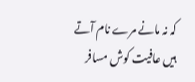کہ نہ مانے مرے نام آتے ہیں عافیت کوش مسافر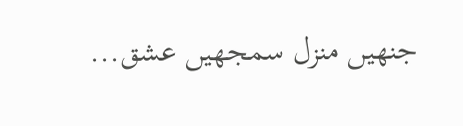جنھیں منزل سمجھیں عشق...